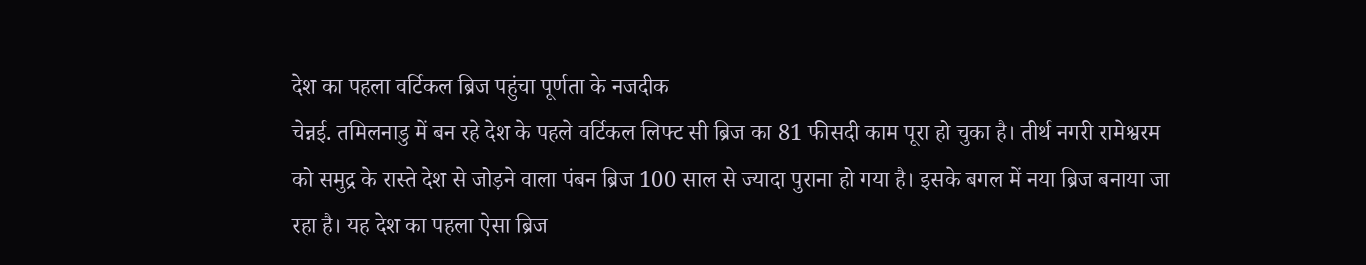देश का पहला वर्टिकल ब्रिज पहुंचा पूर्णता के नजदीक
चेन्नई. तमिलनाडु में बन रहे देश के पहले वर्टिकल लिफ्ट सी ब्रिज का 81 फीसदी काम पूरा हो चुका है। तीर्थ नगरी रामेश्वरम को समुद्र के रास्ते देश से जोड़ने वाला पंबन ब्रिज 100 साल से ज्यादा पुराना हो गया है। इसके बगल में नया ब्रिज बनाया जा रहा है। यह देश का पहला ऐसा ब्रिज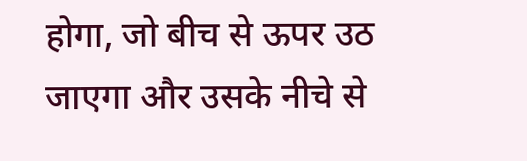होगा, जो बीच से ऊपर उठ जाएगा और उसके नीचे से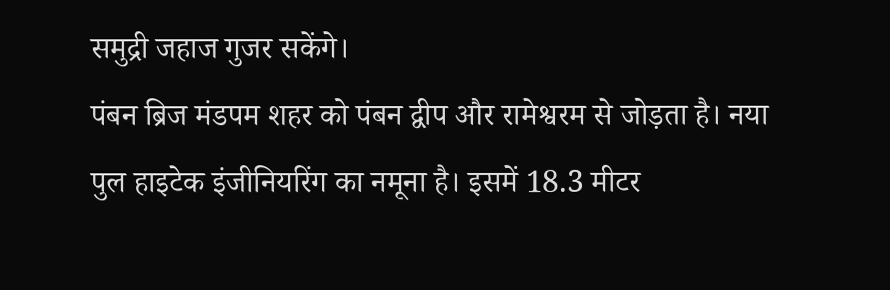समुद्री जहाज गुजर सकेंगे।
पंबन ब्रिज मंडपम शहर को पंबन द्वीप और रामेश्वरम से जोड़ता है। नया पुल हाइटेक इंजीनियरिंग का नमूना है। इसमें 18.3 मीटर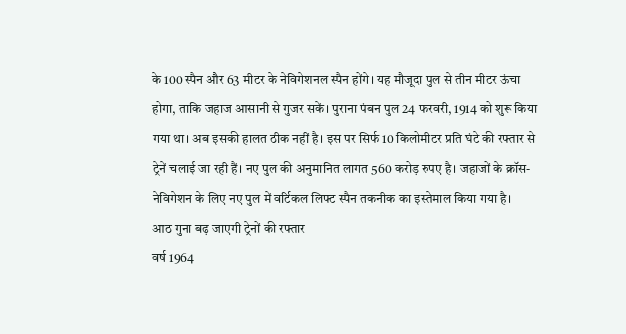के 100 स्पैन और 63 मीटर के नेविगेशनल स्पैन होंगे। यह मौजूदा पुल से तीन मीटर ऊंचा होगा, ताकि जहाज आसानी से गुजर सकें। पुराना पंबन पुल 24 फरवरी, 1914 को शुरू किया गया था। अब इसकी हालत ठीक नहीं है। इस पर सिर्फ 10 किलोमीटर प्रति घंटे की रफ्तार से ट्रेनें चलाई जा रही हैं। नए पुल की अनुमानित लागत 560 करोड़ रुपए है। जहाजों के क्रॉस-नेविगेशन के लिए नए पुल में वर्टिकल लिफ्ट स्पैन तकनीक का इस्तेमाल किया गया है।
आठ गुना बढ़ जाएगी ट्रेनों की रफ्तार
वर्ष 1964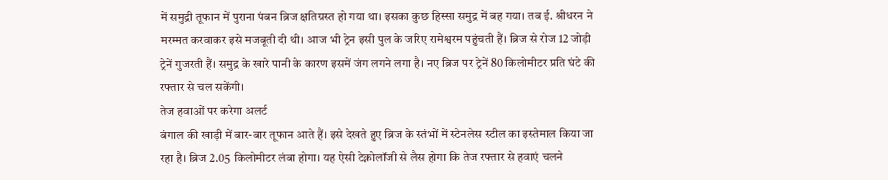में समुद्री तूफान में पुराना पंबन ब्रिज क्षतिग्रस्त हो गया था। इसका कुछ हिस्सा समुद्र में बह गया। तब ई. श्रीधरन ने मरम्मत करवाकर इसे मजबूती दी थी। आज भी ट्रेन इसी पुल के जरिए रामेश्वरम पहुंचती हैं। ब्रिज से रोज 12 जोड़ी ट्रेनें गुजरती हैं। समुद्र के खारे पानी के कारण इसमें जंग लगने लगा है। नए ब्रिज पर ट्रेनें 80 किलोमीटर प्रति घंटे की रफ्तार से चल सकेंगी।
तेज हवाओं पर करेगा अलर्ट
बंगाल की खाड़ी में बार-बार तूफान आते हैं। इसे देखते हुए ब्रिज के स्तंभों में स्टेनलेस स्टील का इस्तेमाल किया जा रहा है। ब्रिज 2.05 किलोमीटर लंबा होगा। यह ऐसी टेक्नोलॉजी से लैस होगा कि तेज रफ्तार से हवाएं चलने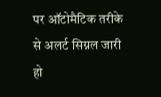पर ऑटोमैटिक तरीके से अलर्ट सिग्नल जारी हो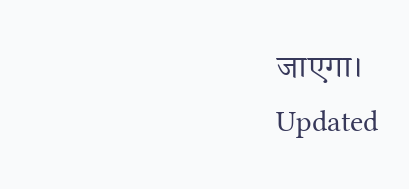जाएगा।
Updated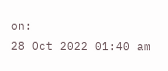on:
28 Oct 2022 01:40 am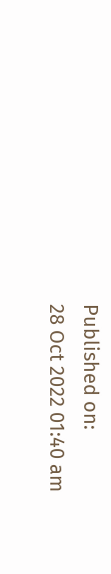Published on:
28 Oct 2022 01:40 am